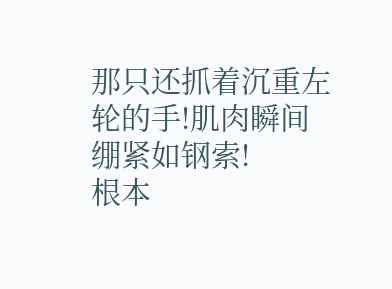那只还抓着沉重左轮的手!肌肉瞬间绷紧如钢索!
根本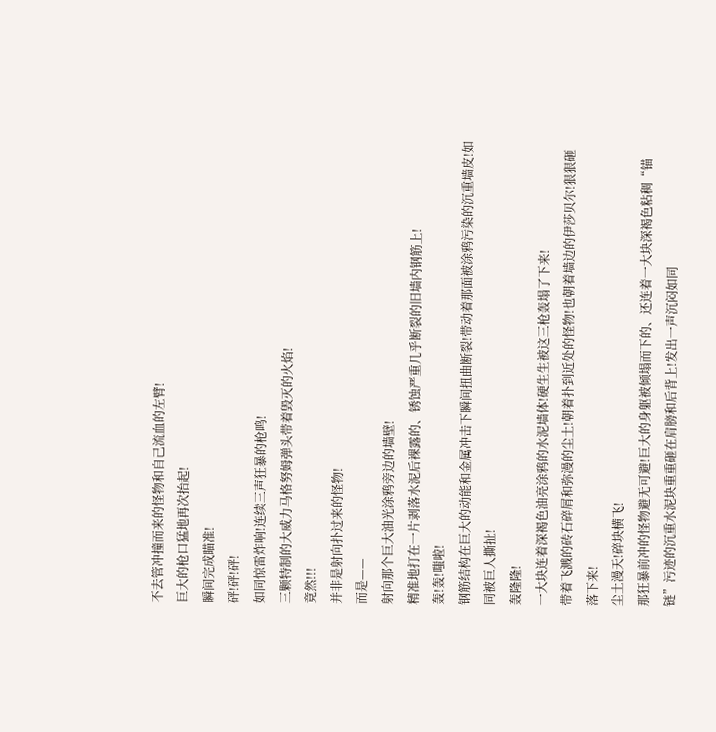不去管冲撞而来的怪物和自己流血的左臂!
巨大的枪口猛地再次抬起!
瞬间完成瞄准!
砰!砰!砰!
如同惊雷炸响!连续三声狂暴的枪鸣!
三颗特制的大威力马格努姆弹头带着毁灭的火焰!
竟然!!!
并非是射向扑过来的怪物!
而是——
射向那个巨大油光涂鸦旁边的墙壁!
精准地打在一片剥落水泥后裸露的、锈蚀严重几乎断裂的旧墙内钢筋上!
轰!轰!嗤啦!
钢筋结构在巨大的动能和金属冲击下瞬间扭曲断裂!带动着那面被涂鸦污染的沉重墙皮!如同被巨人撕扯!
轰隆隆!
一大块连着深褐色油亮涂鸦的水泥墙体!硬生生被这三枪轰塌了下来!
带着飞溅的砖石碎屑和弥漫的尘土!朝着扑到近处的怪物!也朝着墙边的伊莎贝尔!狠狠砸落下来!
尘土漫天!碎块横飞!
那狂暴前冲的怪物避无可避!巨大的身躯被倾塌而下的、还连着一大块深褐色粘稠“锚链”污迹的沉重水泥块重重砸在肩膀和后背上!发出一声沉闷如同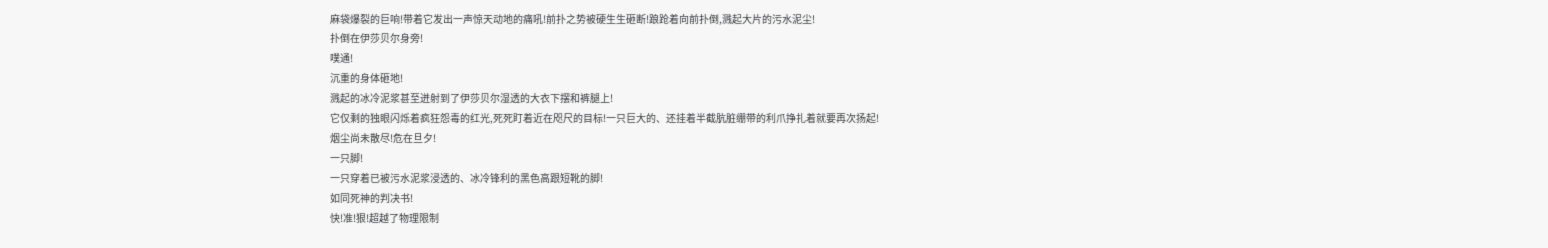麻袋爆裂的巨响!带着它发出一声惊天动地的痛吼!前扑之势被硬生生砸断!踉跄着向前扑倒,溅起大片的污水泥尘!
扑倒在伊莎贝尔身旁!
噗通!
沉重的身体砸地!
溅起的冰冷泥浆甚至迸射到了伊莎贝尔湿透的大衣下摆和裤腿上!
它仅剩的独眼闪烁着疯狂怨毒的红光,死死盯着近在咫尺的目标!一只巨大的、还挂着半截肮脏绷带的利爪挣扎着就要再次扬起!
烟尘尚未散尽!危在旦夕!
一只脚!
一只穿着已被污水泥浆浸透的、冰冷锋利的黑色高跟短靴的脚!
如同死神的判决书!
快!准!狠!超越了物理限制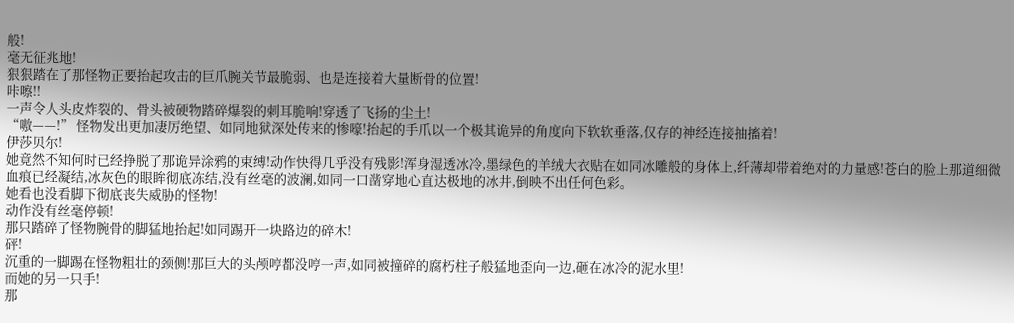般!
毫无征兆地!
狠狠踏在了那怪物正要抬起攻击的巨爪腕关节最脆弱、也是连接着大量断骨的位置!
咔嚓!!
一声令人头皮炸裂的、骨头被硬物踏碎爆裂的刺耳脆响!穿透了飞扬的尘土!
“嗷——!” 怪物发出更加凄厉绝望、如同地狱深处传来的惨嚎!抬起的手爪以一个极其诡异的角度向下软软垂落,仅存的神经连接抽搐着!
伊莎贝尔!
她竟然不知何时已经挣脱了那诡异涂鸦的束缚!动作快得几乎没有残影!浑身湿透冰冷,墨绿色的羊绒大衣贴在如同冰雕般的身体上,纤薄却带着绝对的力量感!苍白的脸上那道细微血痕已经凝结,冰灰色的眼眸彻底冻结,没有丝毫的波澜,如同一口凿穿地心直达极地的冰井,倒映不出任何色彩。
她看也没看脚下彻底丧失威胁的怪物!
动作没有丝毫停顿!
那只踏碎了怪物腕骨的脚猛地抬起!如同踢开一块路边的碎木!
砰!
沉重的一脚踢在怪物粗壮的颈侧!那巨大的头颅哼都没哼一声,如同被撞碎的腐朽柱子般猛地歪向一边,砸在冰冷的泥水里!
而她的另一只手!
那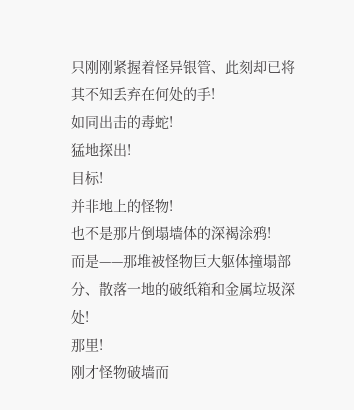只刚刚紧握着怪异银管、此刻却已将其不知丢弃在何处的手!
如同出击的毒蛇!
猛地探出!
目标!
并非地上的怪物!
也不是那片倒塌墙体的深褐涂鸦!
而是——那堆被怪物巨大躯体撞塌部分、散落一地的破纸箱和金属垃圾深处!
那里!
刚才怪物破墙而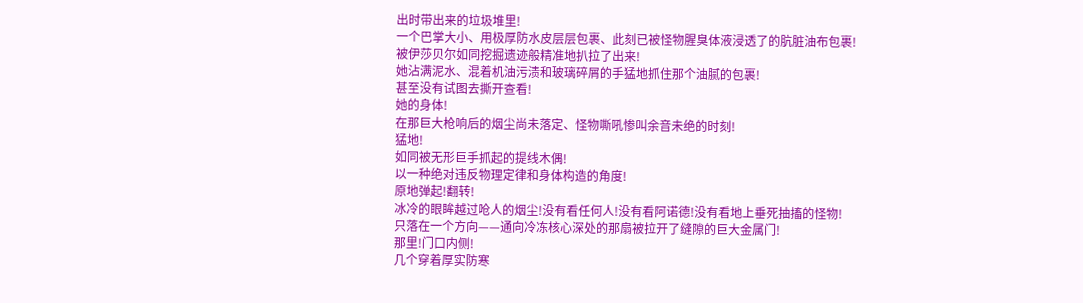出时带出来的垃圾堆里!
一个巴掌大小、用极厚防水皮层层包裹、此刻已被怪物腥臭体液浸透了的肮脏油布包裹!
被伊莎贝尔如同挖掘遗迹般精准地扒拉了出来!
她沾满泥水、混着机油污渍和玻璃碎屑的手猛地抓住那个油腻的包裹!
甚至没有试图去撕开查看!
她的身体!
在那巨大枪响后的烟尘尚未落定、怪物嘶吼惨叫余音未绝的时刻!
猛地!
如同被无形巨手抓起的提线木偶!
以一种绝对违反物理定律和身体构造的角度!
原地弹起!翻转!
冰冷的眼眸越过呛人的烟尘!没有看任何人!没有看阿诺德!没有看地上垂死抽搐的怪物!
只落在一个方向——通向冷冻核心深处的那扇被拉开了缝隙的巨大金属门!
那里!门口内侧!
几个穿着厚实防寒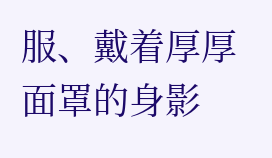服、戴着厚厚面罩的身影